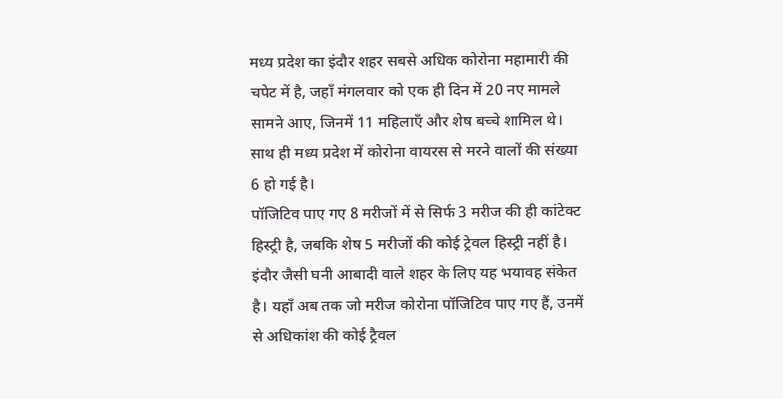मध्य प्रदेश का इंदौर शहर सबसे अधिक कोरोना महामारी की चपेट में है, जहाँ मंगलवार को एक ही दिन में 20 नए मामले सामने आए, जिनमें 11 महिलाएँ और शेष बच्चे शामिल थे। साथ ही मध्य प्रदेश में कोरोना वायरस से मरने वालों की संख्या 6 हो गई है।
पॉजिटिव पाए गए 8 मरीजों में से सिर्फ 3 मरीज की ही कांटेक्ट हिस्ट्री है, जबकि शेष 5 मरीजों की कोई ट्रेवल हिस्ट्री नहीं है। इंदौर जैसी घनी आबादी वाले शहर के लिए यह भयावह संकेत है। यहाँ अब तक जो मरीज कोरोना पॉजिटिव पाए गए हैं, उनमें से अधिकांश की कोई ट्रैवल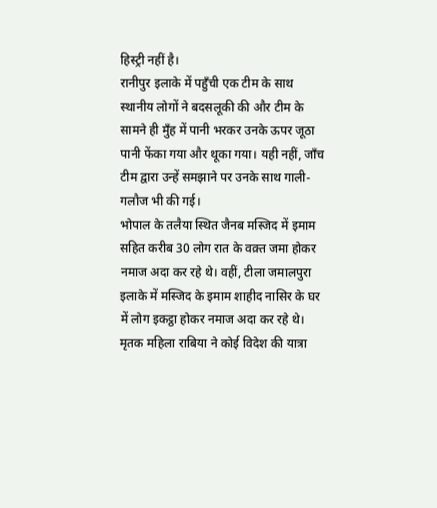हिस्ट्री नहीं है।
रानीपुर इलाके में पहुँची एक टीम के साथ स्थानीय लोगों ने बदसलूकी की और टीम के सामने ही मुँह में पानी भरकर उनके ऊपर जूठा पानी फेंका गया और थूका गया। यही नहीं, जाँच टीम द्वारा उन्हें समझाने पर उनके साथ गाली-गलौज भी की गई।
भोपाल के तलैया स्थित जैनब मस्जिद में इमाम सहित करीब 30 लोग रात के वक़्त जमा होकर नमाज अदा कर रहे थे। वहीं, टीला जमालपुरा इलाके में मस्जिद के इमाम शाहीद नासिर के घर में लोग इकट्ठा होकर नमाज अदा कर रहे थे।
मृतक महिला राबिया ने कोई विदेश की यात्रा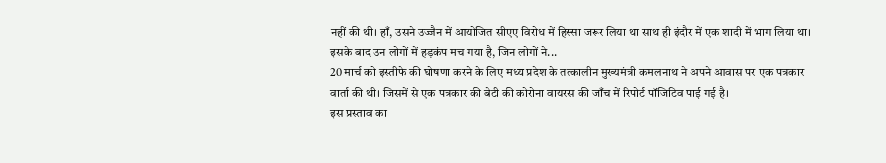नहीं की थी। हाँ, उसने उज्जैन में आयोजित सीएए विरोध में हिस्सा जरूर लिया था साथ ही इंदौर में एक शादी में भाग लिया था। इसके बाद उन लोगों में हड़कंप मच गया है, जिन लोगों ने...
20 मार्च को इस्तीफे की घोषणा करने के लिए मध्य प्रदेश के तत्कालीन मुख्यमंत्री कमलनाथ ने अपने आवास पर एक पत्रकार वार्ता की थी। जिसमें से एक पत्रकार की बेटी की कोरोना वायरस की जाँच में रिपोर्ट पॉजिटिव पाई गई है।
इस प्रस्ताव का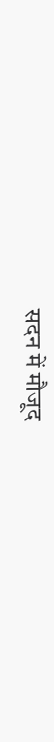सदन में मौजूद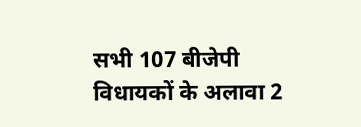सभी 107 बीजेपी विधायकों के अलावा 2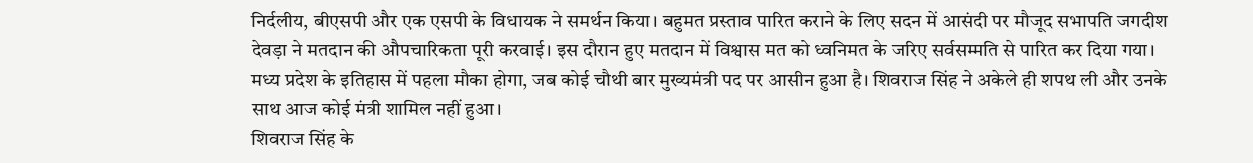निर्दलीय, बीएसपी और एक एसपी के विधायक ने समर्थन किया। बहुमत प्रस्ताव पारित कराने के लिए सदन में आसंदी पर मौजूद सभापति जगदीश देवड़ा ने मतदान की औपचारिकता पूरी करवाई। इस दौरान हुए मतदान में विश्वास मत को ध्वनिमत के जरिए सर्वसम्मति से पारित कर दिया गया।
मध्य प्रदेश के इतिहास में पहला मौका होगा, जब कोई चौथी बार मुख्यमंत्री पद पर आसीन हुआ है। शिवराज सिंह ने अकेले ही शपथ ली और उनके साथ आज कोई मंत्री शामिल नहीं हुआ।
शिवराज सिंह के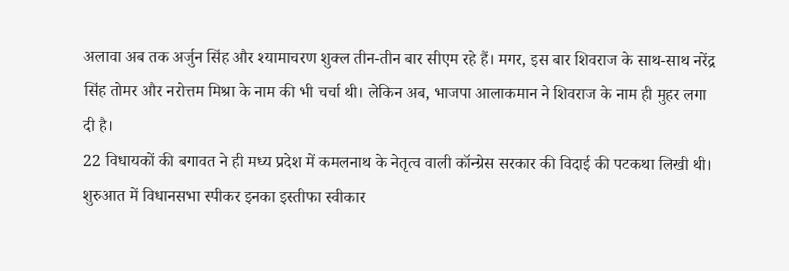अलावा अब तक अर्जुन सिंह और श्यामाचरण शुक्ल तीन-तीन बार सीएम रहे हैं। मगर, इस बार शिवराज के साथ-साथ नरेंद्र सिंह तोमर और नरोत्तम मिश्रा के नाम की भी चर्चा थी। लेकिन अब, भाजपा आलाकमान ने शिवराज के नाम ही मुहर लगा दी है।
22 विधायकों की बगावत ने ही मध्य प्रदेश में कमलनाथ के नेतृत्व वाली कॉन्ग्रेस सरकार की विदाई की पटकथा लिखी थी। शुरुआत में विधानसभा स्पीकर इनका इस्तीफा स्वीकार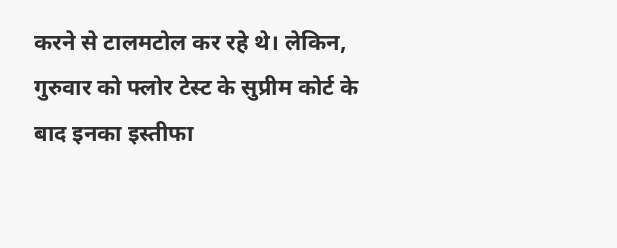करने से टालमटोल कर रहे थे। लेकिन, गुरुवार को फ्लोर टेस्ट के सुप्रीम कोर्ट के बाद इनका इस्तीफा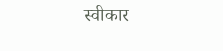स्वीकार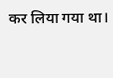कर लिया गया था।